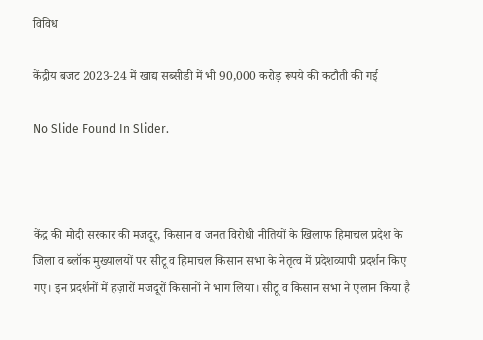विविध

केंद्रीय बजट 2023-24 में खाद्य सब्सीडी में भी 90,000 करोड़ रूपये की कटौती की गई

No Slide Found In Slider.



केंद्र की मोदी सरकार की मजदूर, किसान व जनत विरोधी नीतियों के खिलाफ हिमाचल प्रदेश के जिला व ब्लॉक मुख्यालयों पर सीटू व हिमाचल किसान सभा के नेतृत्व में प्रदेशव्यापी प्रदर्शन किए गए। इन प्रदर्शनों में हज़ारों मजदूरों किसानों ने भाग लिया। सीटू व किसान सभा ने एलान किया है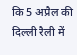कि 5 अप्रैल की दिल्ली रैली में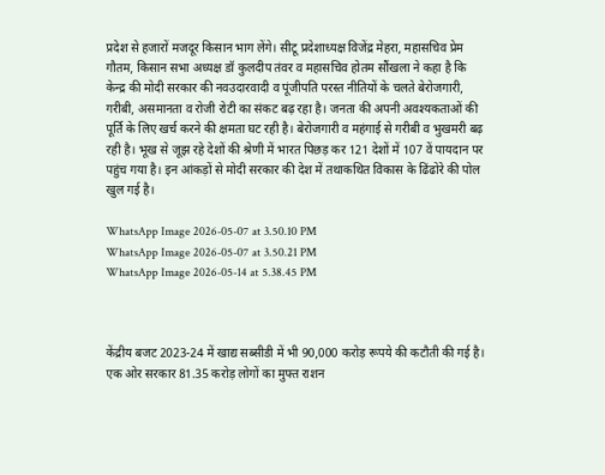प्रदेश से हजारों मजदूर किसान भाग लेंगे। सीटू प्रदेशाध्यक्ष विजेंद्र मेहरा, महासचिव प्रेम गौतम, किसान सभा अध्यक्ष डॉ कुलदीप तंवर व महासचिव होतम सौंखला ने कहा है कि केन्द्र की मोदी सरकार की नवउदारवादी व पूंजीपति परस्त नीतियों के चलते बेरोजगारी, गरीबी, असमानता व रोजी रोटी का संकट बढ़ रहा है। जनता की अपनी अवश्यकताओं की पूर्ति के लिए खर्च करने की क्षमता घट रही है। बेरोजगारी व महंगाई से गरीबी व भुखमरी बढ़ रही है। भूख से जूझ रहे देशों की श्रेणी में भारत पिछड़ कर 121 देशों में 107 वें पायदान पर पहुंच गया है। इन आंकड़ों से मोदी सरकार की देश में तथाकथित विकास के ढिंढोरे की पोल खुल गई है।

WhatsApp Image 2026-05-07 at 3.50.10 PM
WhatsApp Image 2026-05-07 at 3.50.21 PM
WhatsApp Image 2026-05-14 at 5.38.45 PM



केंद्रीय बजट 2023-24 में खाद्य सब्सीडी में भी 90,000 करोड़ रूपये की कटौती की गई है। एक ओर सरकार 81.35 करोड़ लोगों का मुफ्त राशन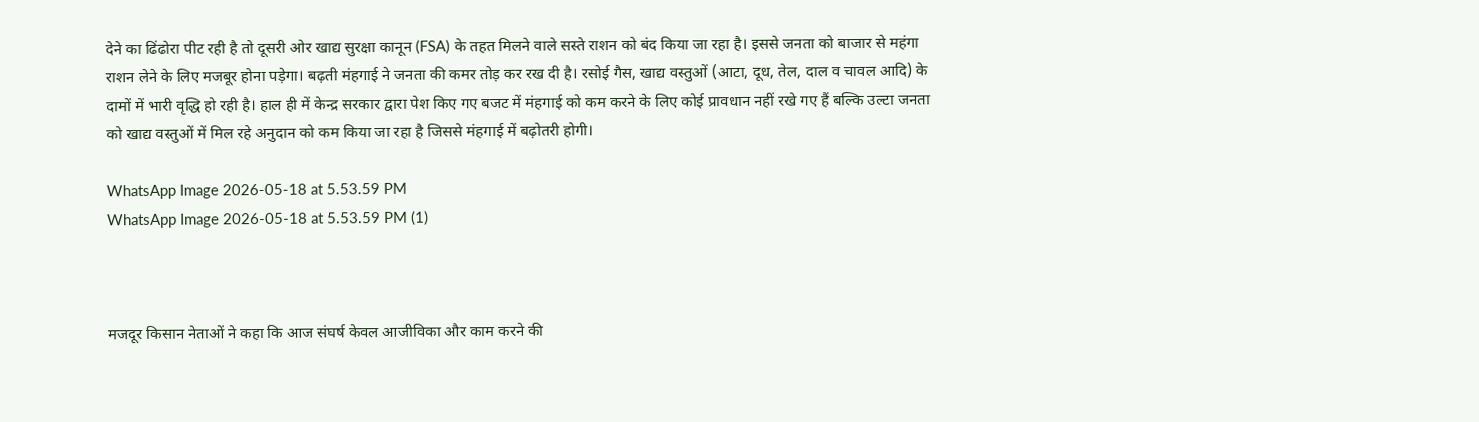देने का ढिंढोरा पीट रही है तो दूसरी ओर खाद्य सुरक्षा कानून (FSA) के तहत मिलने वाले सस्ते राशन को बंद किया जा रहा है। इससे जनता को बाजार से महंगा राशन लेने के लिए मजबूर होना पड़ेगा। बढ़ती मंहगाई ने जनता की कमर तोड़ कर रख दी है। रसोई गैस, खाद्य वस्तुओं (आटा, दूध, तेल, दाल व चावल आदि) के दामों में भारी वृद्धि हो रही है। हाल ही में केन्द्र सरकार द्वारा पेश किए गए बजट में मंहगाई को कम करने के लिए कोई प्रावधान नहीं रखे गए हैं बल्कि उल्टा जनता को खाद्य वस्तुओं में मिल रहे अनुदान को कम किया जा रहा है जिससे मंहगाई में बढ़ोतरी होगी।

WhatsApp Image 2026-05-18 at 5.53.59 PM
WhatsApp Image 2026-05-18 at 5.53.59 PM (1)



मजदूर किसान नेताओं ने कहा कि आज संघर्ष केवल आजीविका और काम करने की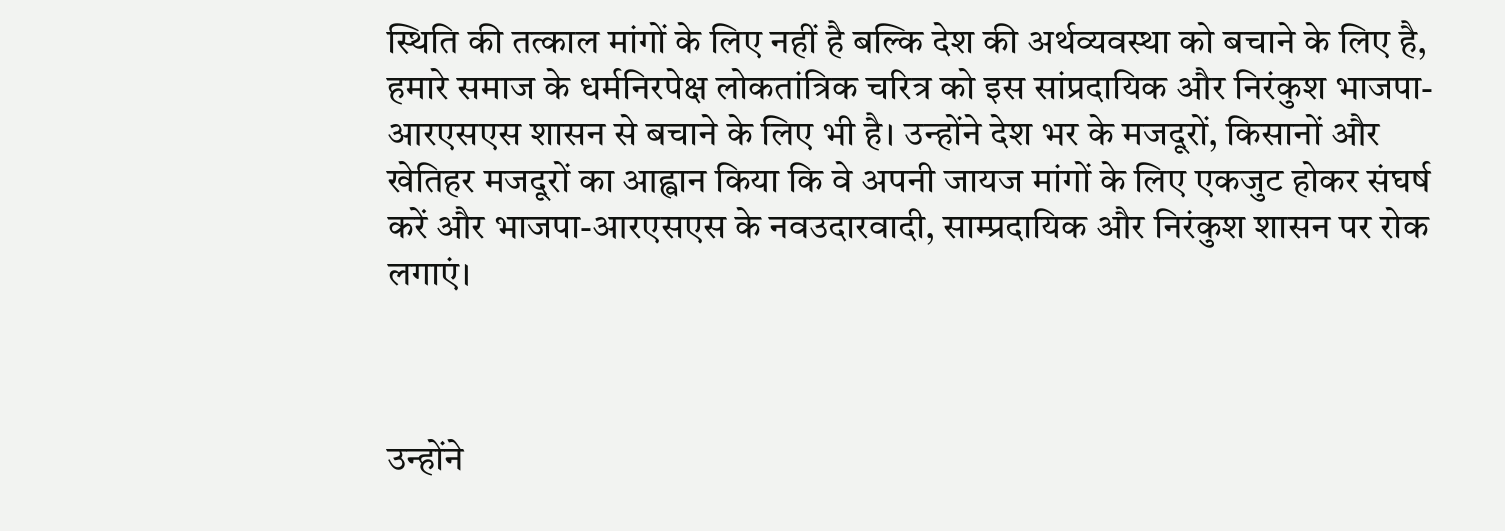स्थिति की तत्काल मांगों के लिए नहीं है बल्कि देश की अर्थव्यवस्था को बचाने के लिए है, हमारे समाज के धर्मनिरपेक्ष लोकतांत्रिक चरित्र को इस सांप्रदायिक और निरंकुश भाजपा-आरएसएस शासन से बचाने के लिए भी है। उन्होंने देश भर के मजदूरों, किसानों और खेतिहर मजदूरों का आह्वान किया कि वे अपनी जायज मांगों के लिए एकजुट होकर संघर्ष करें और भाजपा-आरएसएस के नवउदारवादी, साम्प्रदायिक और निरंकुश शासन पर रोक लगाएं।



उन्होंने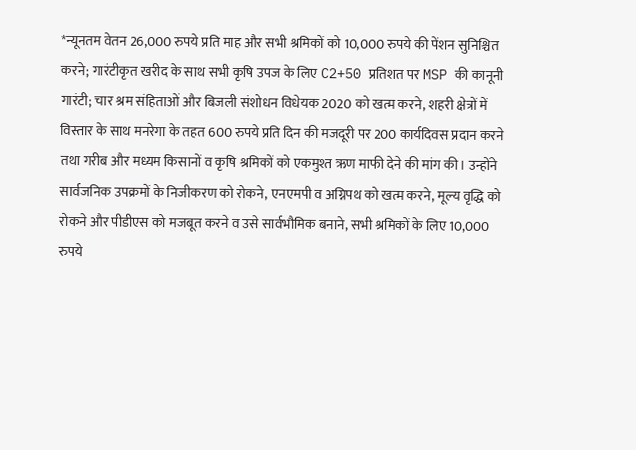*न्यूनतम वेतन 26,000 रुपये प्रति माह और सभी श्रमिकों को 10,000 रुपये की पेंशन सुनिश्चित करने; गारंटीकृत खरीद के साथ सभी कृषि उपज के लिए C2+50 प्रतिशत पर MSP की कानूनी गारंटी; चार श्रम संहिताओं और बिजली संशोधन विधेयक 2020 को खत्म करने, शहरी क्षेत्रों में विस्तार के साथ मनरेगा के तहत 600 रुपये प्रति दिन की मजदूरी पर 200 कार्यदिवस प्रदान करने तथा गरीब और मध्यम किसानों व कृषि श्रमिकों को एकमुश्त ऋण माफी देने की मांग की। उन्होंने सार्वजनिक उपक्रमों के निजीकरण को रोकने, एनएमपी व अग्निपथ को खत्म करने, मूल्य वृद्धि को रोकने और पीडीएस को मजबूत करने व उसे सार्वभौमिक बनाने, सभी श्रमिकों के लिए 10,000 रुपये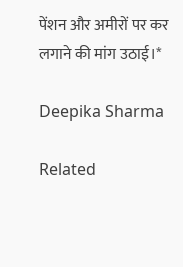पेंशन और अमीरों पर कर लगाने की मांग उठाई।*

Deepika Sharma

Related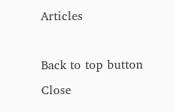Articles

Back to top button
Close